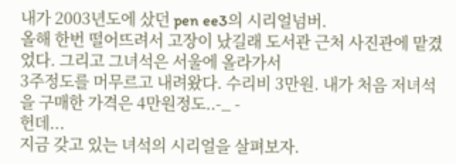내가 2003년도에 샀던 pen ee3의 시리얼넘버.
올해 한번 떨어뜨려서 고장이 났길래 도서관 근처 사진관에 맡겼었다. 그리고 그녀석은 서울에 올라가서
3주정도를 머무르고 내려왔다. 수리비 3만원. 내가 처음 저녀석을 구매한 가격은 4만원정도..-_ -
헌데...
지금 갖고 있는 녀석의 시리얼을 살펴보자.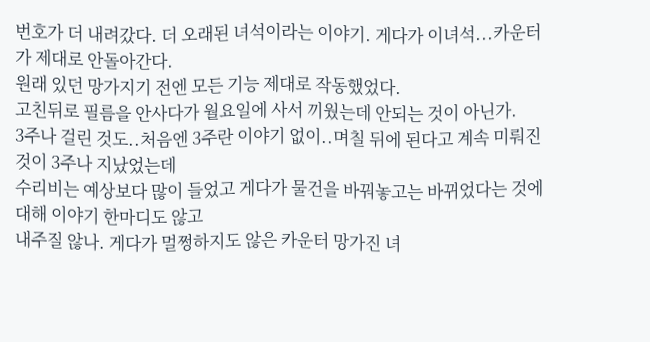번호가 더 내려갔다. 더 오래된 녀석이라는 이야기. 게다가 이녀석...카운터가 제대로 안돌아간다.
원래 있던 망가지기 전엔 모든 기능 제대로 작동했었다.
고친뒤로 필름을 안사다가 월요일에 사서 끼웠는데 안되는 것이 아닌가.
3주나 걸린 것도..처음엔 3주란 이야기 없이..며칠 뒤에 된다고 계속 미뤄진 것이 3주나 지났었는데
수리비는 예상보다 많이 들었고 게다가 물건을 바꿔놓고는 바뀌었다는 것에 대해 이야기 한마디도 않고
내주질 않나. 게다가 멀쩡하지도 않은 카운터 망가진 녀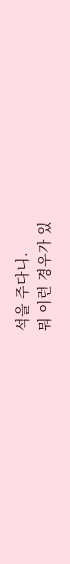석을 주다니.
뭐 이런 경우가 있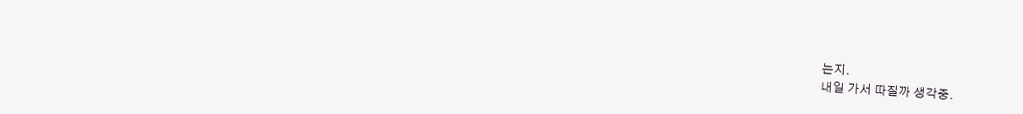는지.
내일 가서 따질까 생각중.